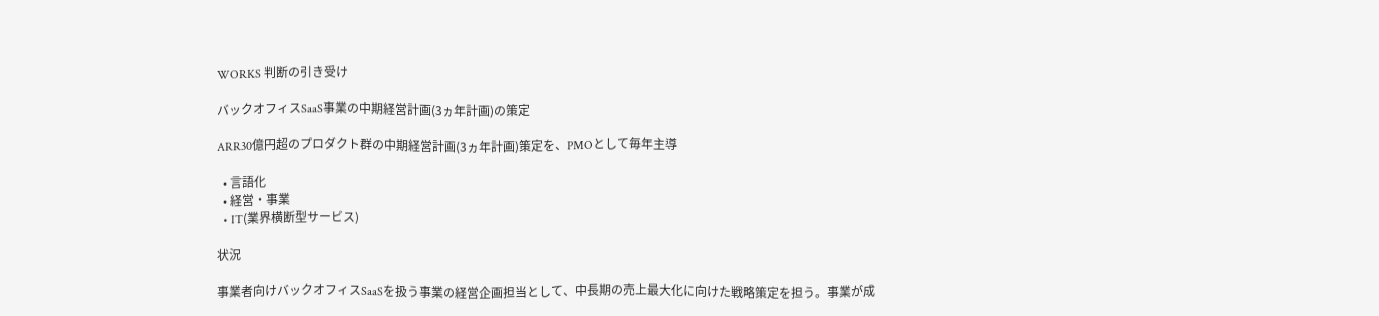WORKS 判断の引き受け

バックオフィスSaaS事業の中期経営計画(3ヵ年計画)の策定

ARR30億円超のプロダクト群の中期経営計画(3ヵ年計画)策定を、PMOとして毎年主導

  • 言語化
  • 経営・事業
  • IT(業界横断型サービス)

状況

事業者向けバックオフィスSaaSを扱う事業の経営企画担当として、中長期の売上最大化に向けた戦略策定を担う。事業が成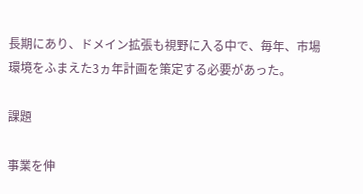長期にあり、ドメイン拡張も視野に入る中で、毎年、市場環境をふまえた3ヵ年計画を策定する必要があった。

課題

事業を伸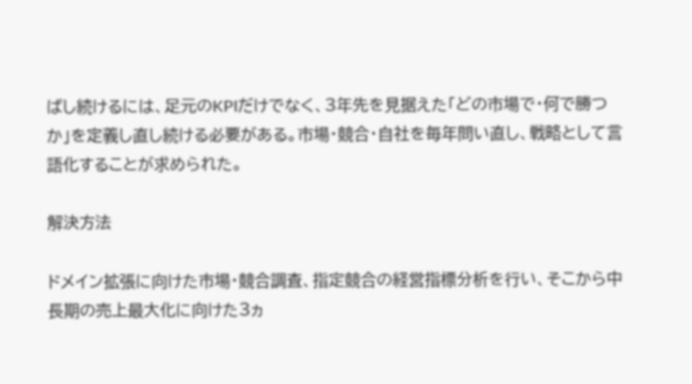ばし続けるには、足元のKPIだけでなく、3年先を見据えた「どの市場で・何で勝つか」を定義し直し続ける必要がある。市場・競合・自社を毎年問い直し、戦略として言語化することが求められた。

解決方法

ドメイン拡張に向けた市場・競合調査、指定競合の経営指標分析を行い、そこから中長期の売上最大化に向けた3ヵ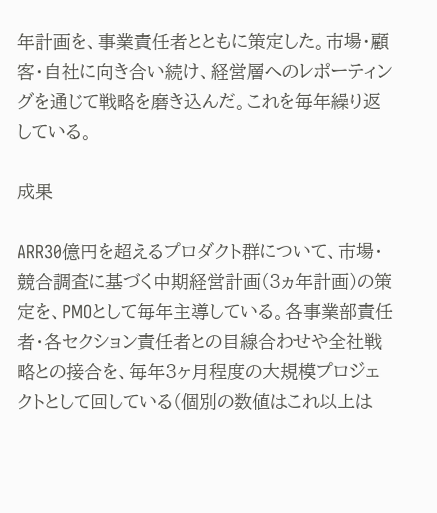年計画を、事業責任者とともに策定した。市場・顧客・自社に向き合い続け、経営層へのレポーティングを通じて戦略を磨き込んだ。これを毎年繰り返している。

成果

ARR30億円を超えるプロダクト群について、市場・競合調査に基づく中期経営計画(3ヵ年計画)の策定を、PMOとして毎年主導している。各事業部責任者・各セクション責任者との目線合わせや全社戦略との接合を、毎年3ヶ月程度の大規模プロジェクトとして回している(個別の数値はこれ以上は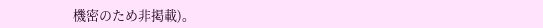機密のため非掲載)。